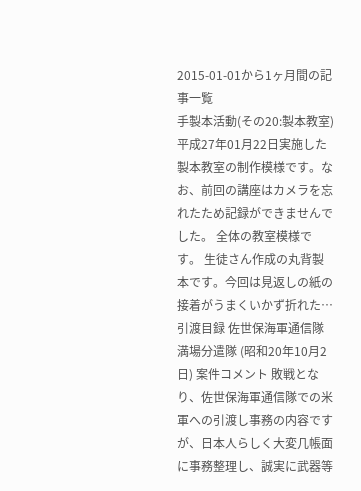2015-01-01から1ヶ月間の記事一覧
手製本活動(その20:製本教室) 平成27年01月22日実施した製本教室の制作模様です。なお、前回の講座はカメラを忘れたため記録ができませんでした。 全体の教室模様です。 生徒さん作成の丸背製本です。今回は見返しの紙の接着がうまくいかず折れた…
引渡目録 佐世保海軍通信隊満場分遣隊 (昭和20年10月2日) 案件コメント 敗戦となり、佐世保海軍通信隊での米軍への引渡し事務の内容ですが、日本人らしく大変几帳面に事務整理し、誠実に武器等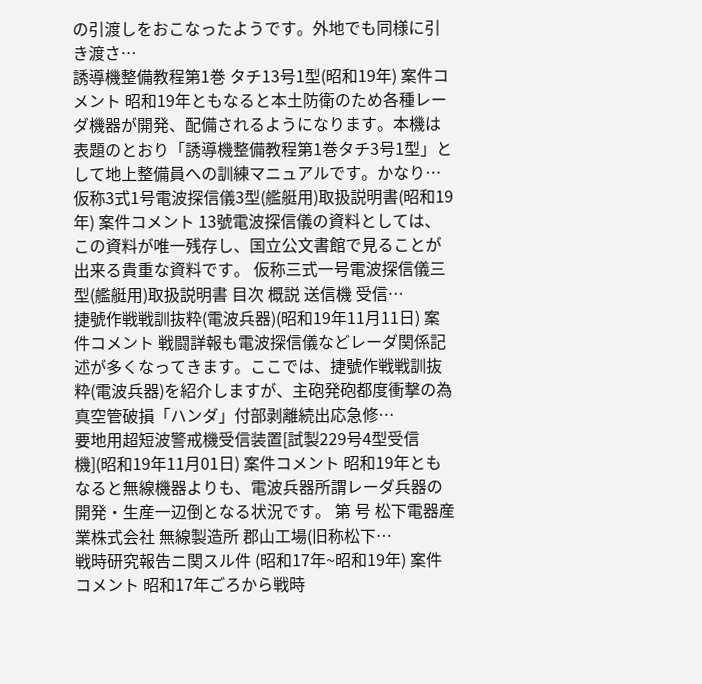の引渡しをおこなったようです。外地でも同様に引き渡さ…
誘導機整備教程第1巻 タチ13号1型(昭和19年) 案件コメント 昭和19年ともなると本土防衛のため各種レーダ機器が開発、配備されるようになります。本機は表題のとおり「誘導機整備教程第1巻タチ3号1型」として地上整備員への訓練マニュアルです。かなり…
仮称3式1号電波探信儀3型(艦艇用)取扱説明書(昭和19年) 案件コメント 13號電波探信儀の資料としては、この資料が唯一残存し、国立公文書館で見ることが出来る貴重な資料です。 仮称三式一号電波探信儀三型(艦艇用)取扱説明書 目次 概説 送信機 受信…
捷號作戦戦訓抜粋(電波兵器)(昭和19年11月11日) 案件コメント 戦闘詳報も電波探信儀などレーダ関係記述が多くなってきます。ここでは、捷號作戦戦訓抜粋(電波兵器)を紹介しますが、主砲発砲都度衝撃の為真空管破損「ハンダ」付部剥離続出応急修…
要地用超短波警戒機受信装置[試製229号4型受信機](昭和19年11月01日) 案件コメント 昭和19年ともなると無線機器よりも、電波兵器所謂レーダ兵器の開発・生産一辺倒となる状況です。 第 号 松下電器産業株式会社 無線製造所 郡山工場(旧称松下…
戦時研究報告ニ関スル件 (昭和17年~昭和19年) 案件コメント 昭和17年ごろから戦時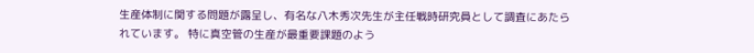生産体制に関する問題が露呈し、有名な八木秀次先生が主任戦時研究員として調査にあたられています。 特に真空管の生産が最重要課題のよう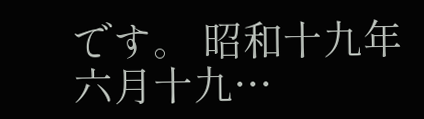です。 昭和十九年六月十九…